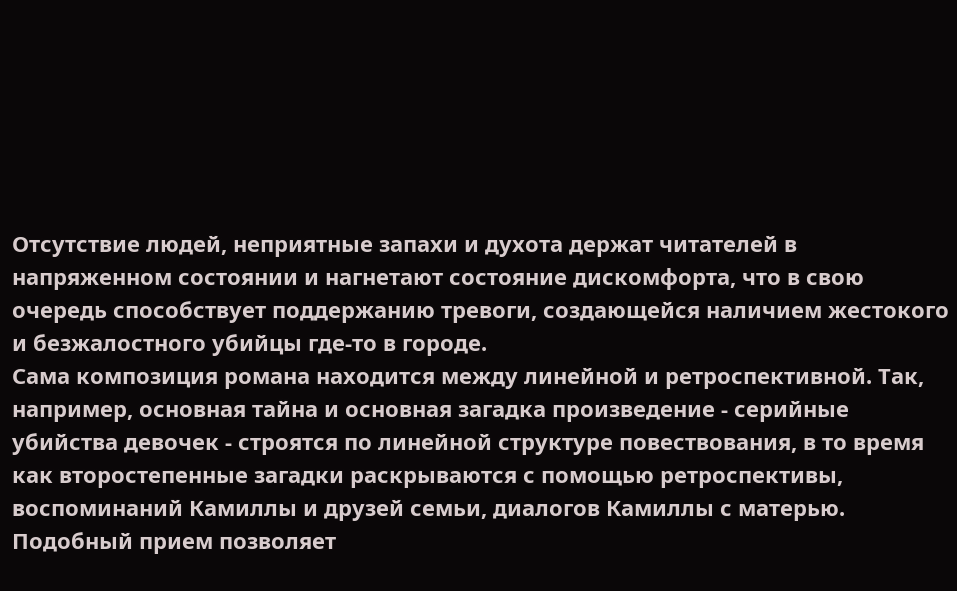Отсутствие людей, неприятные запахи и духота держат читателей в напряженном состоянии и нагнетают состояние дискомфорта, что в свою очередь способствует поддержанию тревоги, создающейся наличием жестокого и безжалостного убийцы где-то в городе.
Сама композиция романа находится между линейной и ретроспективной. Так, например, основная тайна и основная загадка произведение - серийные убийства девочек - строятся по линейной структуре повествования, в то время как второстепенные загадки раскрываются с помощью ретроспективы, воспоминаний Камиллы и друзей семьи, диалогов Камиллы с матерью.
Подобный прием позволяет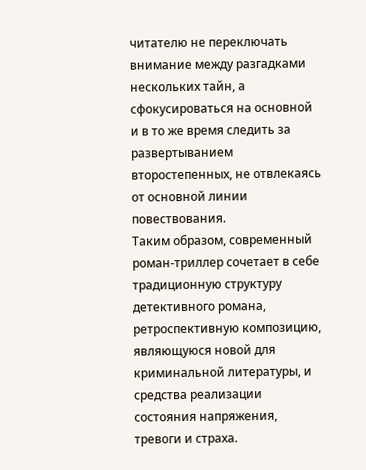читателю не переключать внимание между разгадками нескольких тайн, а сфокусироваться на основной и в то же время следить за развертыванием второстепенных, не отвлекаясь от основной линии повествования.
Таким образом, современный роман-триллер сочетает в себе традиционную структуру детективного романа, ретроспективную композицию, являющуюся новой для криминальной литературы, и средства реализации состояния напряжения, тревоги и страха.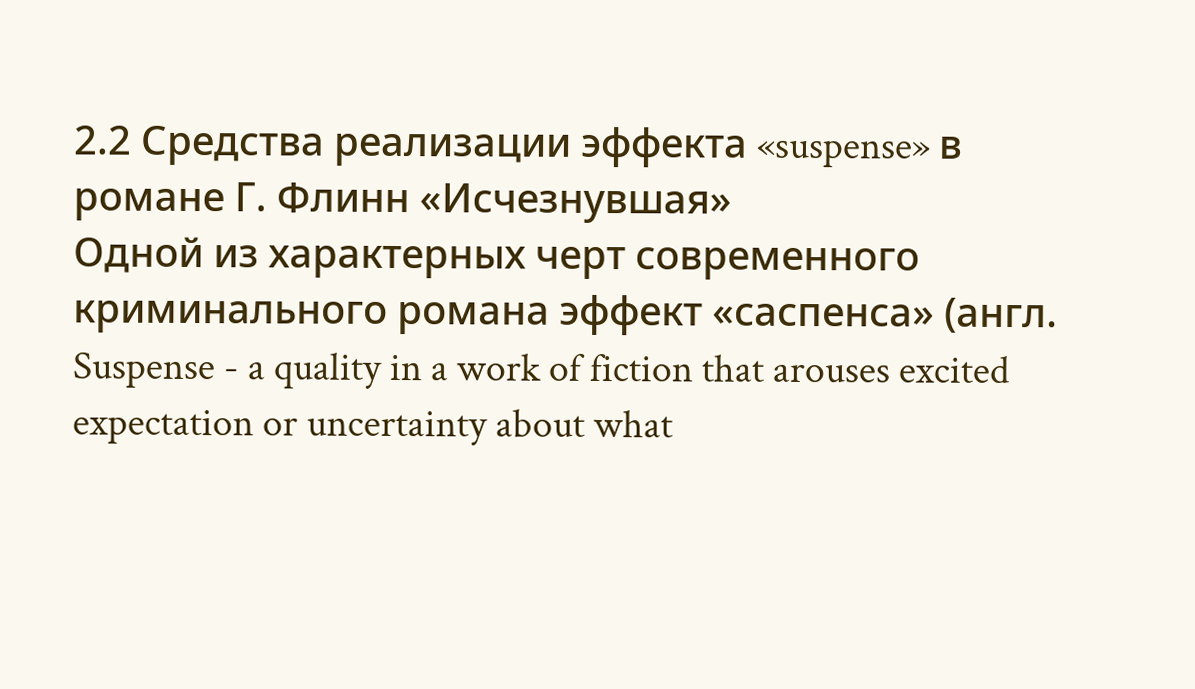2.2 Средства реализации эффекта «suspense» в романе Г. Флинн «Исчезнувшая»
Одной из характерных черт современного криминального романа эффект «саспенса» (англ. Suspense - a quality in a work of fiction that arouses excited expectation or uncertainty about what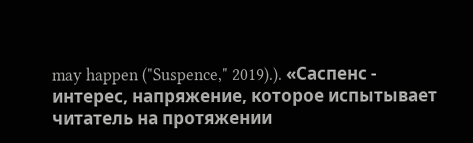may happen ("Suspence," 2019).). «Саспенс - интерес, напряжение, которое испытывает читатель на протяжении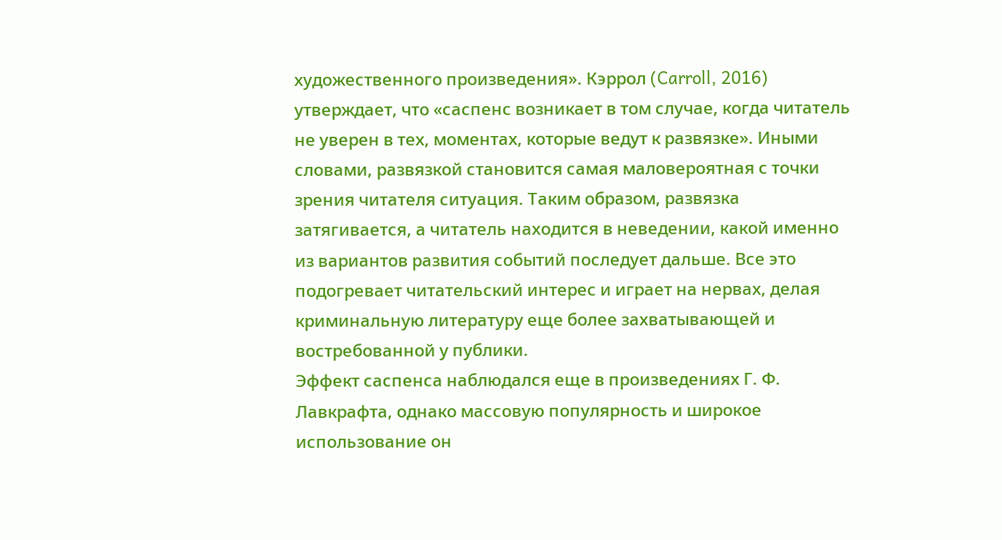художественного произведения». Кэррол (Carroll, 2016) утверждает, что «саспенс возникает в том случае, когда читатель не уверен в тех, моментах, которые ведут к развязке». Иными словами, развязкой становится самая маловероятная с точки зрения читателя ситуация. Таким образом, развязка затягивается, а читатель находится в неведении, какой именно из вариантов развития событий последует дальше. Все это подогревает читательский интерес и играет на нервах, делая криминальную литературу еще более захватывающей и востребованной у публики.
Эффект саспенса наблюдался еще в произведениях Г. Ф. Лавкрафта, однако массовую популярность и широкое использование он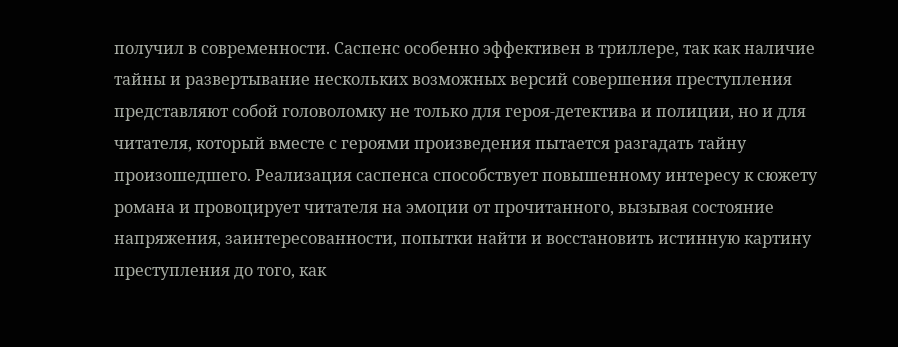получил в современности. Саспенс особенно эффективен в триллере, так как наличие тайны и развертывание нескольких возможных версий совершения преступления представляют собой головоломку не только для героя-детектива и полиции, но и для читателя, который вместе с героями произведения пытается разгадать тайну произошедшего. Реализация саспенса способствует повышенному интересу к сюжету романа и провоцирует читателя на эмоции от прочитанного, вызывая состояние напряжения, заинтересованности, попытки найти и восстановить истинную картину преступления до того, как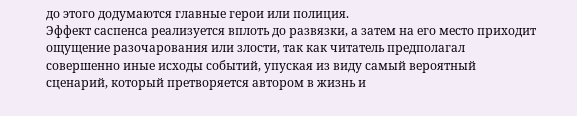до этого додумаются главные герои или полиция.
Эффект саспенса реализуется вплоть до развязки, а затем на его место приходит ощущение разочарования или злости, так как читатель предполагал совершенно иные исходы событий, упуская из виду самый вероятный сценарий, который претворяется автором в жизнь и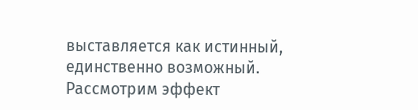выставляется как истинный, единственно возможный.
Рассмотрим эффект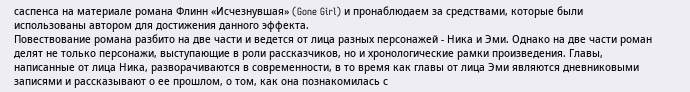саспенса на материале романа Флинн «Исчезнувшая» (Gone Girl) и пронаблюдаем за средствами, которые были использованы автором для достижения данного эффекта.
Повествование романа разбито на две части и ведется от лица разных персонажей - Ника и Эми. Однако на две части роман делят не только персонажи, выступающие в роли рассказчиков, но и хронологические рамки произведения. Главы, написанные от лица Ника, разворачиваются в современности, в то время как главы от лица Эми являются дневниковыми записями и рассказывают о ее прошлом, о том, как она познакомилась с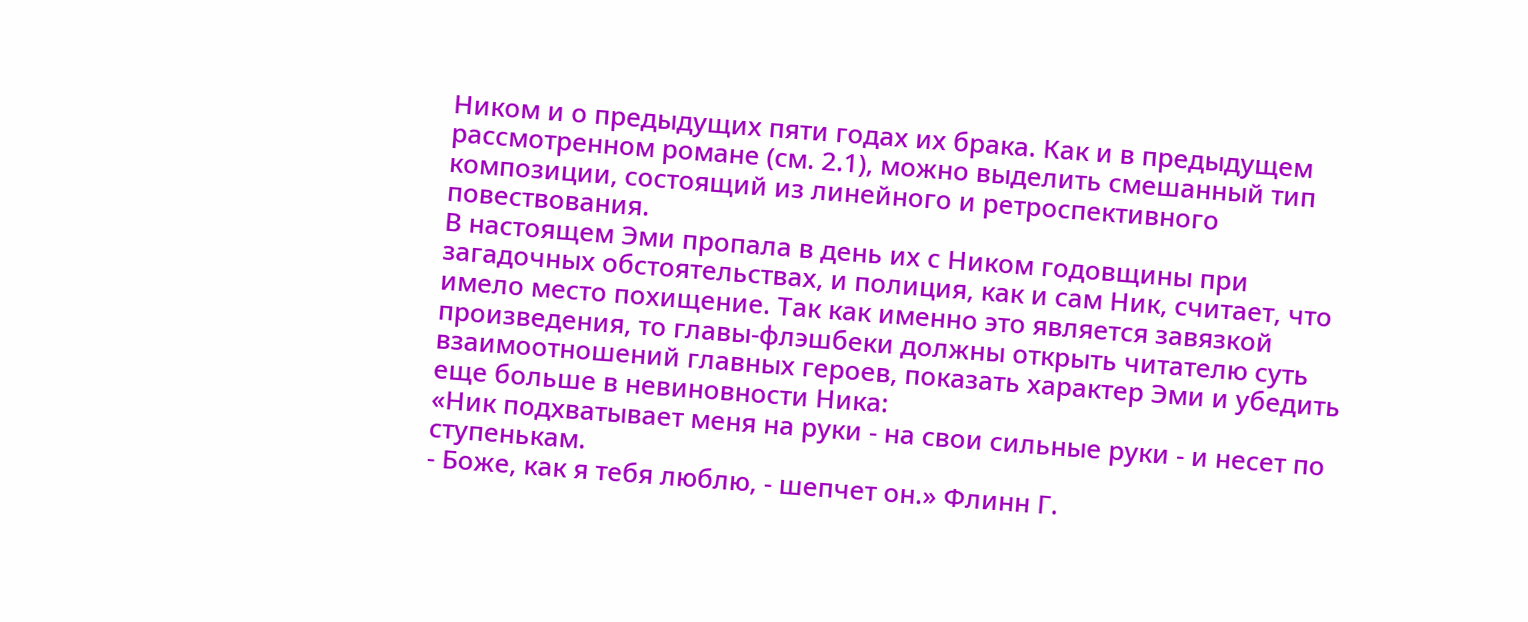Ником и о предыдущих пяти годах их брака. Как и в предыдущем рассмотренном романе (см. 2.1), можно выделить смешанный тип композиции, состоящий из линейного и ретроспективного повествования.
В настоящем Эми пропала в день их с Ником годовщины при загадочных обстоятельствах, и полиция, как и сам Ник, считает, что имело место похищение. Так как именно это является завязкой произведения, то главы-флэшбеки должны открыть читателю суть взаимоотношений главных героев, показать характер Эми и убедить еще больше в невиновности Ника:
«Ник подхватывает меня на руки - на свои сильные руки - и несет по ступенькам.
- Боже, как я тебя люблю, - шепчет он.» Флинн Г.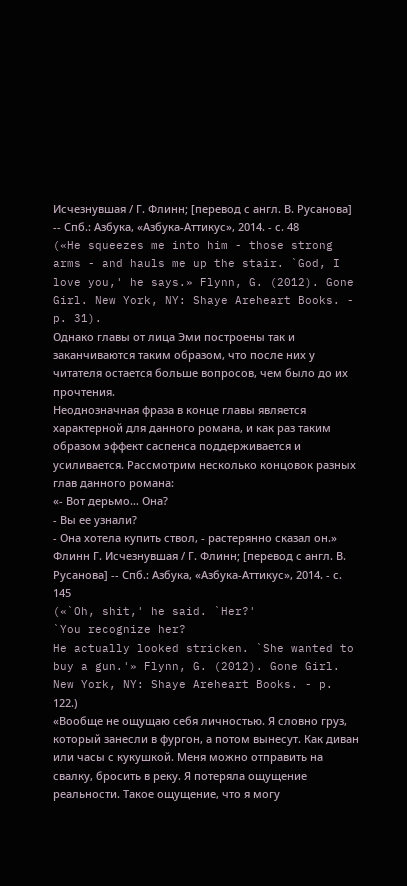Исчезнувшая / Г. Флинн; [перевод с англ. В. Русанова] -- Спб.: Азбука, «Азбука-Аттикус», 2014. - с. 48
(«He squeezes me into him - those strong arms - and hauls me up the stair. `God, I love you,' he says.» Flynn, G. (2012). Gone Girl. New York, NY: Shaye Areheart Books. - p. 31).
Однако главы от лица Эми построены так и заканчиваются таким образом, что после них у читателя остается больше вопросов, чем было до их прочтения.
Неоднозначная фраза в конце главы является характерной для данного романа, и как раз таким образом эффект саспенса поддерживается и усиливается. Рассмотрим несколько концовок разных глав данного романа:
«- Вот дерьмо… Она?
- Вы ее узнали?
- Она хотела купить ствол, - растерянно сказал он.» Флинн Г. Исчезнувшая / Г. Флинн; [перевод с англ. В. Русанова] -- Спб.: Азбука, «Азбука-Аттикус», 2014. - с. 145
(«`Oh, shit,' he said. `Her?'
`You recognize her?
He actually looked stricken. `She wanted to buy a gun.'» Flynn, G. (2012). Gone Girl. New York, NY: Shaye Areheart Books. - p. 122.)
«Вообще не ощущаю себя личностью. Я словно груз, который занесли в фургон, а потом вынесут. Как диван или часы с кукушкой. Меня можно отправить на свалку, бросить в реку. Я потеряла ощущение реальности. Такое ощущение, что я могу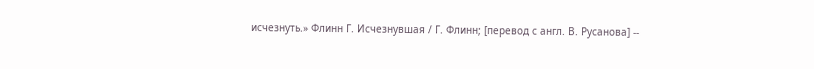исчезнуть.» Флинн Г. Исчезнувшая / Г. Флинн; [перевод с англ. В. Русанова] --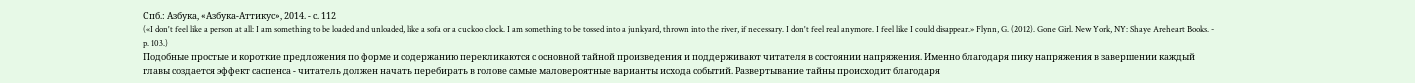Спб.: Азбука, «Азбука-Аттикус», 2014. - с. 112
(«I don't feel like a person at all: I am something to be loaded and unloaded, like a sofa or a cuckoo clock. I am something to be tossed into a junkyard, thrown into the river, if necessary. I don't feel real anymore. I feel like I could disappear.» Flynn, G. (2012). Gone Girl. New York, NY: Shaye Areheart Books. - p. 103.)
Подобные простые и короткие предложения по форме и содержанию перекликаются с основной тайной произведения и поддерживают читателя в состоянии напряжения. Именно благодаря пику напряжения в завершении каждый главы создается эффект саспенса - читатель должен начать перебирать в голове самые маловероятные варианты исхода событий. Развертывание тайны происходит благодаря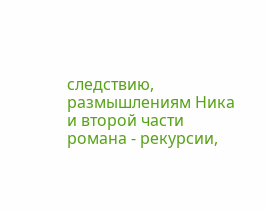следствию, размышлениям Ника и второй части романа - рекурсии,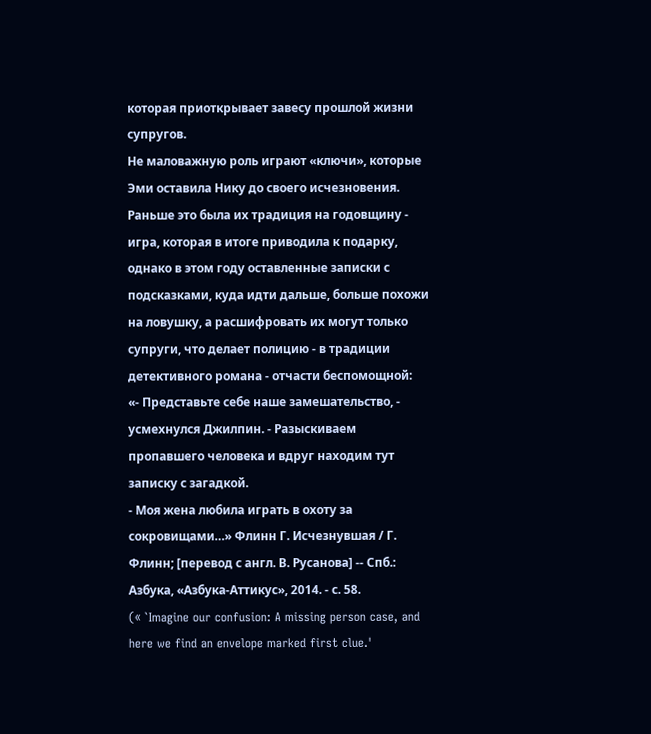которая приоткрывает завесу прошлой жизни супругов.
Не маловажную роль играют «ключи», которые Эми оставила Нику до своего исчезновения. Раньше это была их традиция на годовщину - игра, которая в итоге приводила к подарку, однако в этом году оставленные записки с подсказками, куда идти дальше, больше похожи на ловушку, а расшифровать их могут только супруги, что делает полицию - в традиции детективного романа - отчасти беспомощной:
«- Представьте себе наше замешательство, - усмехнулся Джилпин. - Разыскиваем пропавшего человека и вдруг находим тут записку с загадкой.
- Моя жена любила играть в охоту за сокровищами…» Флинн Г. Исчезнувшая / Г. Флинн; [перевод с англ. В. Русанова] -- Спб.: Азбука, «Азбука-Аттикус», 2014. - с. 58.
(« `Imagine our confusion: A missing person case, and here we find an envelope marked first clue.'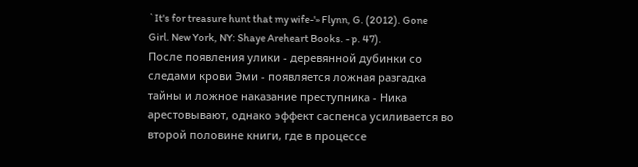`It's for treasure hunt that my wife-'» Flynn, G. (2012). Gone Girl. New York, NY: Shaye Areheart Books. - p. 47).
После появления улики - деревянной дубинки со следами крови Эми - появляется ложная разгадка тайны и ложное наказание преступника - Ника арестовывают, однако эффект саспенса усиливается во второй половине книги, где в процессе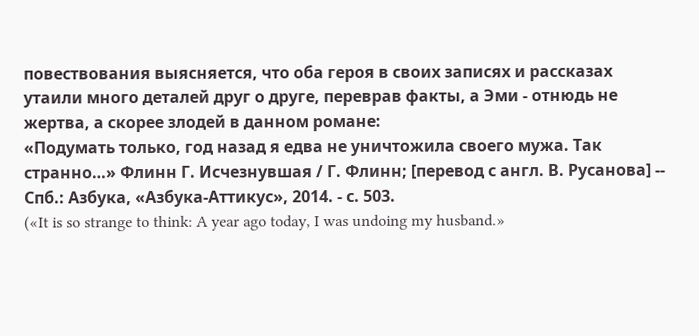повествования выясняется, что оба героя в своих записях и рассказах утаили много деталей друг о друге, переврав факты, а Эми - отнюдь не жертва, а скорее злодей в данном романе:
«Подумать только, год назад я едва не уничтожила своего мужа. Так странно…» Флинн Г. Исчезнувшая / Г. Флинн; [перевод с англ. В. Русанова] -- Спб.: Азбука, «Азбука-Аттикус», 2014. - с. 503.
(«It is so strange to think: A year ago today, I was undoing my husband.»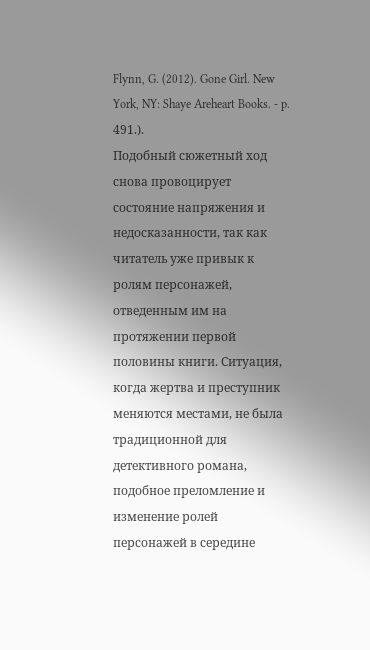Flynn, G. (2012). Gone Girl. New York, NY: Shaye Areheart Books. - p. 491.).
Подобный сюжетный ход снова провоцирует состояние напряжения и недосказанности, так как читатель уже привык к ролям персонажей, отведенным им на протяжении первой половины книги. Ситуация, когда жертва и преступник меняются местами, не была традиционной для детективного романа, подобное преломление и изменение ролей персонажей в середине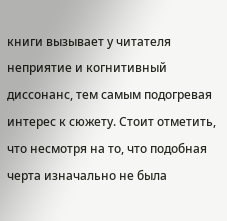книги вызывает у читателя неприятие и когнитивный диссонанс, тем самым подогревая интерес к сюжету. Стоит отметить, что несмотря на то, что подобная черта изначально не была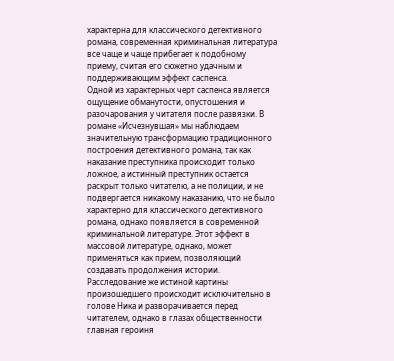характерна для классического детективного романа, современная криминальная литература все чаще и чаще прибегает к подобному приему, считая его сюжетно удачным и поддерживающим эффект саспенса.
Одной из характерных черт саспенса является ощущение обманутости, опустошения и разочарования у читателя после развязки. В романе «Исчезнувшая» мы наблюдаем значительную трансформацию традиционного построения детективного романа, так как наказание преступника происходит только ложное, а истинный преступник остается раскрыт только читателю, а не полиции, и не подвергается никакому наказанию, что не было характерно для классического детективного романа, однако появляется в современной криминальной литературе. Этот эффект в массовой литературе, однако, может применяться как прием, позволяющий создавать продолжения истории.
Расследование же истиной картины произошедшего происходит исключительно в голове Ника и разворачивается перед читателем, однако в глазах общественности главная героиня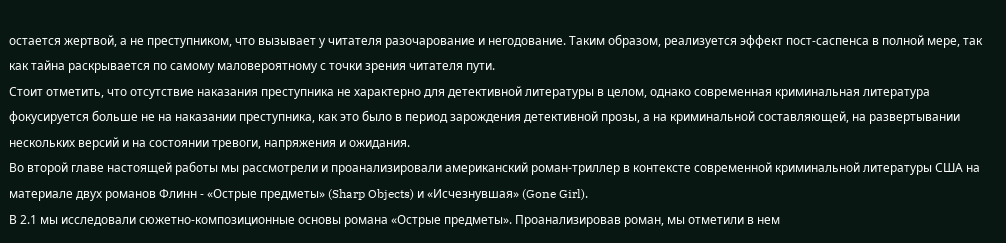остается жертвой, а не преступником, что вызывает у читателя разочарование и негодование. Таким образом, реализуется эффект пост-саспенса в полной мере, так как тайна раскрывается по самому маловероятному с точки зрения читателя пути.
Стоит отметить, что отсутствие наказания преступника не характерно для детективной литературы в целом, однако современная криминальная литература фокусируется больше не на наказании преступника, как это было в период зарождения детективной прозы, а на криминальной составляющей, на развертывании нескольких версий и на состоянии тревоги, напряжения и ожидания.
Во второй главе настоящей работы мы рассмотрели и проанализировали американский роман-триллер в контексте современной криминальной литературы США на материале двух романов Флинн - «Острые предметы» (Sharp Objects) и «Исчезнувшая» (Gone Girl).
В 2.1 мы исследовали сюжетно-композиционные основы романа «Острые предметы». Проанализировав роман, мы отметили в нем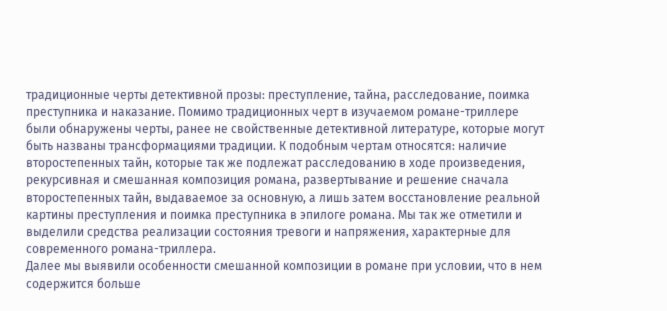традиционные черты детективной прозы: преступление, тайна, расследование, поимка преступника и наказание. Помимо традиционных черт в изучаемом романе-триллере были обнаружены черты, ранее не свойственные детективной литературе, которые могут быть названы трансформациями традиции. К подобным чертам относятся: наличие второстепенных тайн, которые так же подлежат расследованию в ходе произведения, рекурсивная и смешанная композиция романа, развертывание и решение сначала второстепенных тайн, выдаваемое за основную, а лишь затем восстановление реальной картины преступления и поимка преступника в эпилоге романа. Мы так же отметили и выделили средства реализации состояния тревоги и напряжения, характерные для современного романа-триллера.
Далее мы выявили особенности смешанной композиции в романе при условии, что в нем содержится больше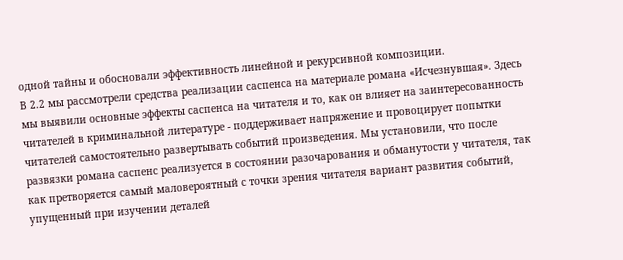одной тайны и обосновали эффективность линейной и рекурсивной композиции.
В 2.2 мы рассмотрели средства реализации саспенса на материале романа «Исчезнувшая». Здесь мы выявили основные эффекты саспенса на читателя и то, как он влияет на заинтересованность читателей в криминальной литературе - поддерживает напряжение и провоцирует попытки читателей самостоятельно развертывать событий произведения. Мы установили, что после развязки романа саспенс реализуется в состоянии разочарования и обманутости у читателя, так как претворяется самый маловероятный с точки зрения читателя вариант развития событий, упущенный при изучении деталей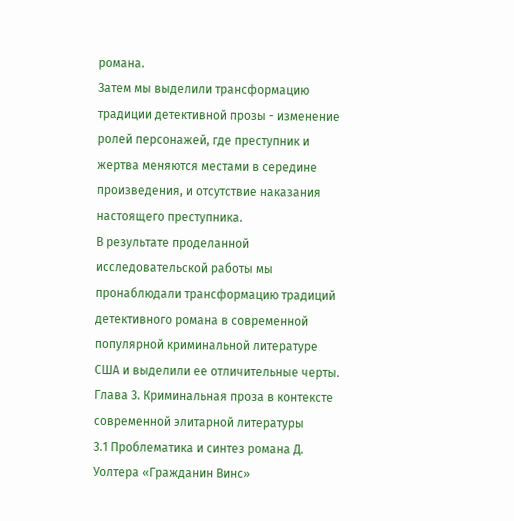романа.
Затем мы выделили трансформацию традиции детективной прозы - изменение ролей персонажей, где преступник и жертва меняются местами в середине произведения, и отсутствие наказания настоящего преступника.
В результате проделанной исследовательской работы мы пронаблюдали трансформацию традиций детективного романа в современной популярной криминальной литературе США и выделили ее отличительные черты.
Глава 3. Криминальная проза в контексте современной элитарной литературы
3.1 Проблематика и синтез романа Д. Уолтера «Гражданин Винс»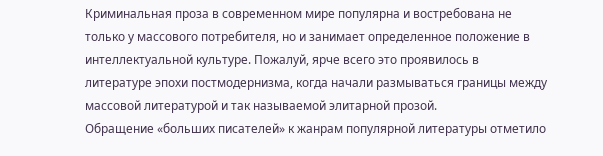Криминальная проза в современном мире популярна и востребована не только у массового потребителя, но и занимает определенное положение в интеллектуальной культуре. Пожалуй, ярче всего это проявилось в литературе эпохи постмодернизма, когда начали размываться границы между массовой литературой и так называемой элитарной прозой.
Обращение «больших писателей» к жанрам популярной литературы отметило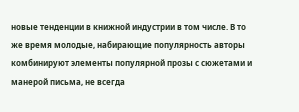новые тенденции в книжной индустрии в том числе. В то же время молодые, набирающие популярность авторы комбинируют элементы популярной прозы с сюжетами и манерой письма, не всегда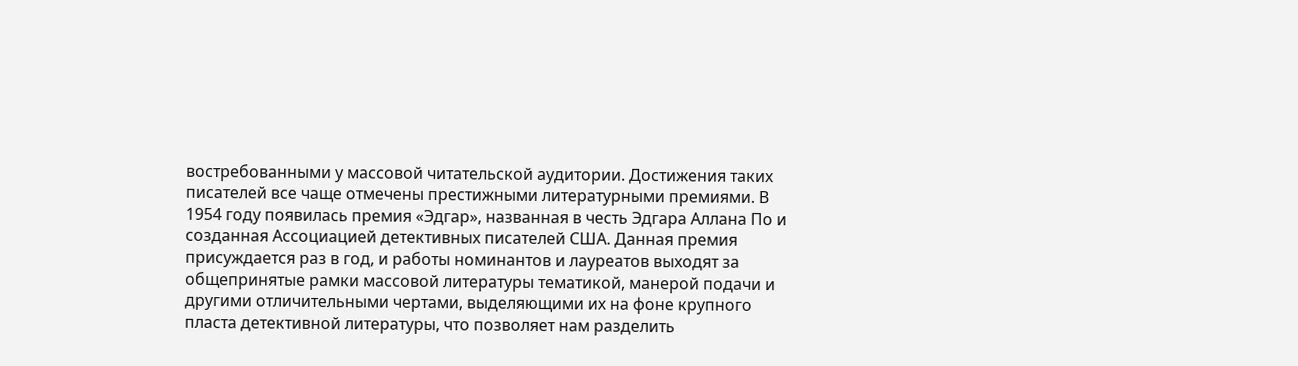востребованными у массовой читательской аудитории. Достижения таких писателей все чаще отмечены престижными литературными премиями. В 1954 году появилась премия «Эдгар», названная в честь Эдгара Аллана По и созданная Ассоциацией детективных писателей США. Данная премия присуждается раз в год, и работы номинантов и лауреатов выходят за общепринятые рамки массовой литературы тематикой, манерой подачи и другими отличительными чертами, выделяющими их на фоне крупного пласта детективной литературы, что позволяет нам разделить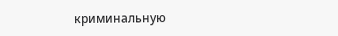криминальную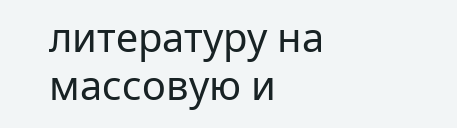литературу на массовую и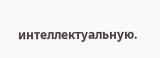интеллектуальную.